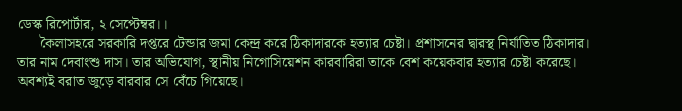ডেস্ক রিপোর্টার, ২ সেপ্টেম্বর।।
      কৈলাসহরে সরকারি দপ্তরে টেন্ডার জমা কেন্দ্র করে ঠিকাদারকে হত্যার চেষ্টা। প্রশাসনের দ্বারস্থ নির্যাতিত ঠিকাদার। তার নাম দেবাংশু দাস। তার অভিযোগ, স্থানীয় নিগোসিয়েশন কারবারিরা তাকে বেশ কয়েকবার হত্যার চেষ্টা করেছে। অবশ্যই বরাত জুড়ে বারবার সে বেঁচে গিয়েছে।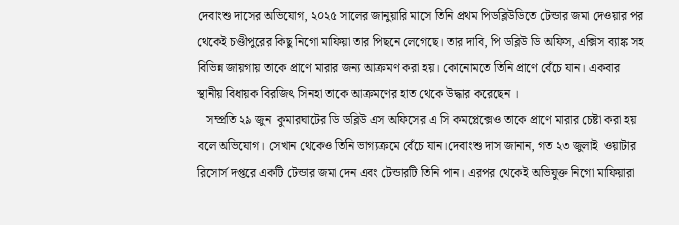দেবাংশু দাসের অভিযোগ, ২০২৫ সালের জানুয়ারি মাসে তিনি প্রথম পিডব্লিউডিতে টেন্ডার জমা দেওয়ার পর থেকেই চণ্ডীপুরের কিছু নিগো মাফিয়া তার পিছনে লেগেছে। তার দাবি, পি ডব্লিউ ডি অফিস, এক্সিস ব্যাঙ্ক সহ বিভিন্ন জায়গায় তাকে প্রাণে মারার জন্য আক্রমণ করা হয়। কোনোমতে তিনি প্রাণে বেঁচে যান। একবার স্থানীয় বিধায়ক বিরজিৎ সিনহা তাকে আক্রমণের হাত থেকে উদ্ধার করেছেন ।
   সম্প্রতি ২৯ জুন  কুমারঘাটের ডি ডব্লিউ এস অফিসের এ সি কমপ্লেক্সেও তাকে প্রাণে মারার চেষ্টা করা হয় বলে অভিযোগ। সেখান থেকেও তিনি ভাগ্যক্রমে বেঁচে যান।দেবাংশু দাস জানান, গত ২৩ জুলাই  ওয়াটার রিসোর্স দপ্তরে একটি টেন্ডার জমা দেন এবং টেন্ডারটি তিনি পান। এরপর থেকেই অভিযুক্ত নিগো মাফিয়ারা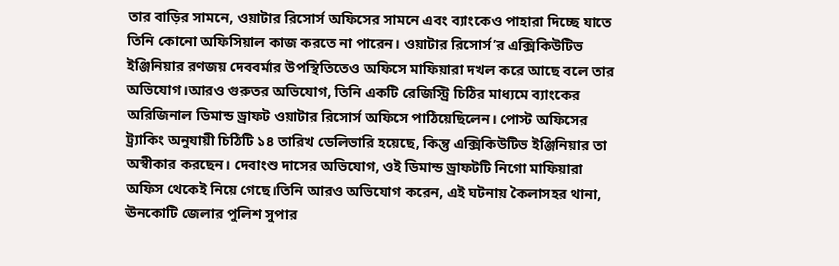তার বাড়ির সামনে, ওয়াটার রিসোর্স অফিসের সামনে এবং ব্যাংকেও পাহারা দিচ্ছে যাতে তিনি কোনো অফিসিয়াল কাজ করতে না পারেন। ওয়াটার রিসোর্স’র এক্সিকিউটিভ ইঞ্জিনিয়ার রণজয় দেববর্মার উপস্থিতিতেও অফিসে মাফিয়ারা দখল করে আছে বলে তার অভিযোগ।আরও গুরুতর অভিযোগ, তিনি একটি রেজিস্ট্রি চিঠির মাধ্যমে ব্যাংকের অরিজিনাল ডিমান্ড ড্রাফট ওয়াটার রিসোর্স অফিসে পাঠিয়েছিলেন। পোস্ট অফিসের ট্র্যাকিং অনুযায়ী চিঠিটি ১৪ তারিখ ডেলিভারি হয়েছে, কিন্তু এক্সিকিউটিভ ইঞ্জিনিয়ার তা অস্বীকার করছেন। দেবাংশু দাসের অভিযোগ, ওই ডিমান্ড ড্রাফটটি নিগো মাফিয়ারা অফিস থেকেই নিয়ে গেছে।তিনি আরও অভিযোগ করেন, এই ঘটনায় কৈলাসহর থানা, ঊনকোটি জেলার পুলিশ সুপার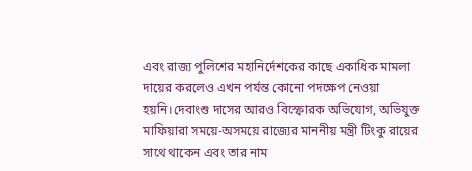এবং রাজ্য পুলিশের মহানির্দেশকের কাছে একাধিক মামলা দায়ের করলেও এখন পর্যন্ত কোনো পদক্ষেপ নেওয়া হয়নি।দেবাংশু দাসের আরও বিস্ফোরক অভিযোগ, অভিযুক্ত মাফিয়ারা সময়ে-অসময়ে রাজ্যের মাননীয় মন্ত্রী টিংকু রায়ের সাথে থাকেন এবং তার নাম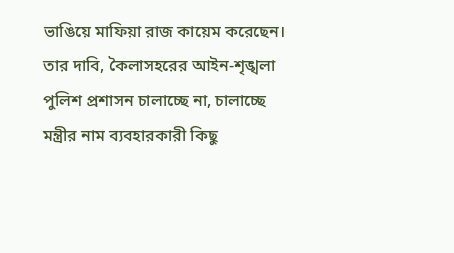ভাঙিয়ে মাফিয়া রাজ কায়েম করেছেন। তার দাবি, কৈলাসহরের আইন-শৃঙ্খলা পুলিশ প্রশাসন চালাচ্ছে না, চালাচ্ছে মন্ত্রীর নাম ব্যবহারকারী কিছু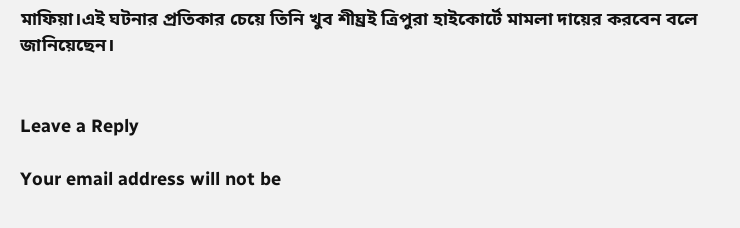মাফিয়া।এই ঘটনার প্রতিকার চেয়ে তিনি খুব শীঘ্রই ত্রিপুরা হাইকোর্টে মামলা দায়ের করবেন বলে জানিয়েছেন।


Leave a Reply

Your email address will not be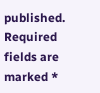published. Required fields are marked *